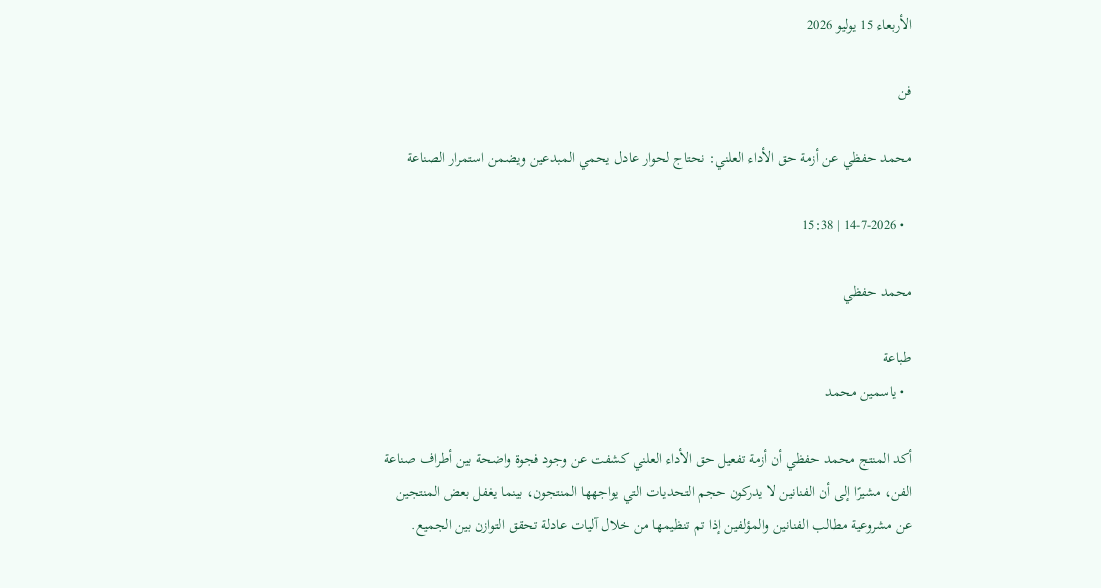الأربعاء 15 يوليو 2026

فن

محمد حفظي عن أزمة حق الأداء العلني: نحتاج لحوار عادل يحمي المبدعين ويضمن استمرار الصناعة

  • 14-7-2026 | 15:38

محمد حفظي

طباعة
  • ياسمين محمد

أكد المنتج محمد حفظي أن أزمة تفعيل حق الأداء العلني كشفت عن وجود فجوة واضحة بين أطراف صناعة الفن، مشيرًا إلى أن الفنانين لا يدركون حجم التحديات التي يواجهها المنتجون، بينما يغفل بعض المنتجين عن مشروعية مطالب الفنانين والمؤلفين إذا تم تنظيمها من خلال آليات عادلة تحقق التوازن بين الجميع.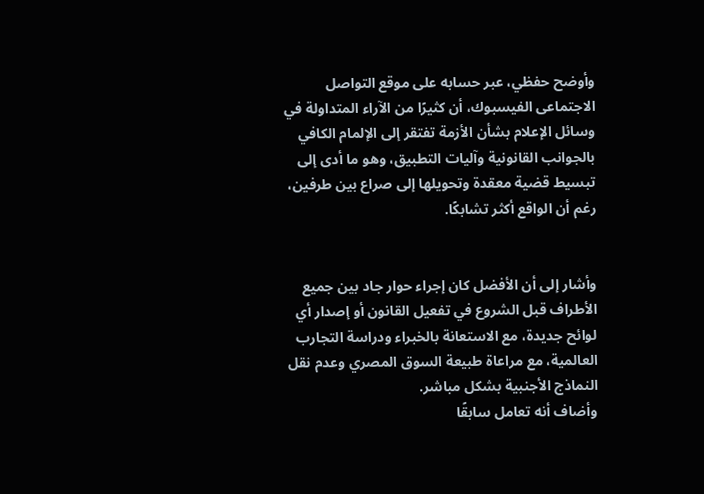وأوضح حفظي، عبر حسابه على موقع التواصل الاجتماعى الفيسبوك، أن كثيرًا من الآراء المتداولة في وسائل الإعلام بشأن الأزمة تفتقر إلى الإلمام الكافي بالجوانب القانونية وآليات التطبيق، وهو ما أدى إلى تبسيط قضية معقدة وتحويلها إلى صراع بين طرفين، رغم أن الواقع أكثر تشابكًا.


وأشار إلى أن الأفضل كان إجراء حوار جاد بين جميع الأطراف قبل الشروع في تفعيل القانون أو إصدار أي لوائح جديدة، مع الاستعانة بالخبراء ودراسة التجارب العالمية، مع مراعاة طبيعة السوق المصري وعدم نقل النماذج الأجنبية بشكل مباشر.
وأضاف أنه تعامل سابقًا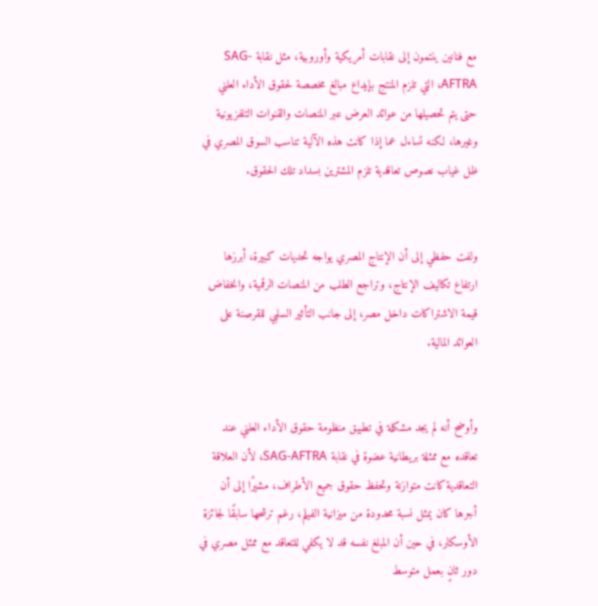مع فنانين ينتمون إلى نقابات أمريكية وأوروبية، مثل نقابة SAG-AFTRA، التي تلزم المنتج بإيداع مبالغ مخصصة لحقوق الأداء العلني حتى يتم تحصيلها من عوائد العرض عبر المنصات والقنوات التلفزيونية وغيرها، لكنه تساءل عما إذا كانت هذه الآلية تناسب السوق المصري في ظل غياب نصوص تعاقدية تلزم المشترين بسداد تلك الحقوق.


ولفت حفظي إلى أن الإنتاج المصري يواجه تحديات كبيرة، أبرزها ارتفاع تكاليف الإنتاج، وتراجع الطلب من المنصات الرقمية، وانخفاض قيمة الاشتراكات داخل مصر، إلى جانب التأثير السلبي للقرصنة على العوائد المالية.


وأوضح أنه لم يجد مشكلة في تطبيق منظومة حقوق الأداء العلني عند تعاقده مع ممثلة بريطانية عضوة في نقابة SAG-AFTRA، لأن العلاقة التعاقدية كانت متوازنة وتحفظ حقوق جميع الأطراف، مشيرًا إلى أن أجرها كان يمثل نسبة محدودة من ميزانية الفيلم، رغم ترشحها سابقًا لجائزة الأوسكار، في حين أن المبلغ نفسه قد لا يكفي للتعاقد مع ممثل مصري في دور ثانٍ بعمل متوسط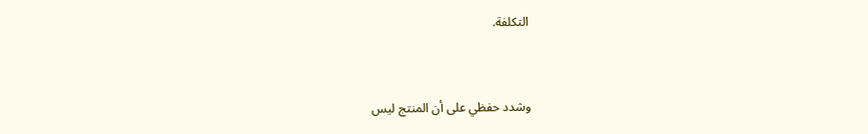التكلفة.


وشدد حفظي على أن المنتج ليس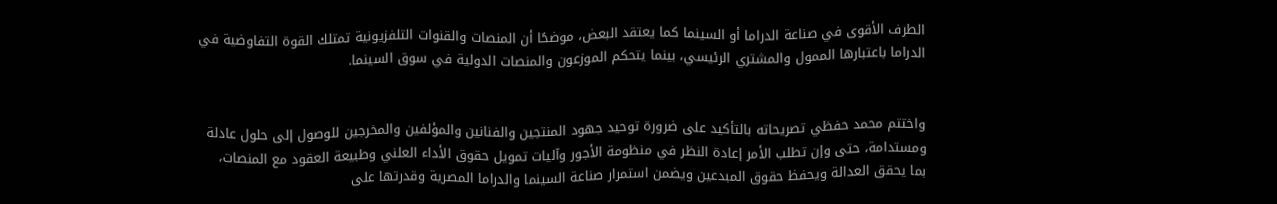الطرف الأقوى في صناعة الدراما أو السينما كما يعتقد البعض، موضحًا أن المنصات والقنوات التلفزيونية تمتلك القوة التفاوضية في الدراما باعتبارها الممول والمشتري الرئيسي، بينما يتحكم الموزعون والمنصات الدولية في سوق السينما.


واختتم محمد حفظي تصريحاته بالتأكيد على ضرورة توحيد جهود المنتجين والفنانين والمؤلفين والمخرجين للوصول إلى حلول عادلة ومستدامة، حتى وإن تطلب الأمر إعادة النظر في منظومة الأجور وآليات تمويل حقوق الأداء العلني وطبيعة العقود مع المنصات، بما يحقق العدالة ويحفظ حقوق المبدعين ويضمن استمرار صناعة السينما والدراما المصرية وقدرتها على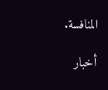المنافسة.

أخبار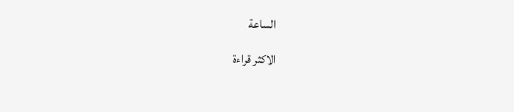الساعة

الاكثر قراءة